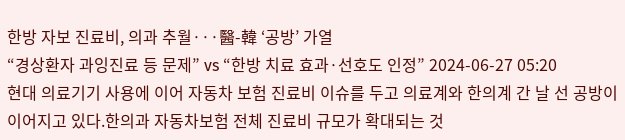한방 자보 진료비, 의과 추월···醫-韓 ‘공방’ 가열
“경상환자 과잉진료 등 문제” vs “한방 치료 효과·선호도 인정” 2024-06-27 05:20
현대 의료기기 사용에 이어 자동차 보험 진료비 이슈를 두고 의료계와 한의계 간 날 선 공방이 이어지고 있다.한의과 자동차보험 전체 진료비 규모가 확대되는 것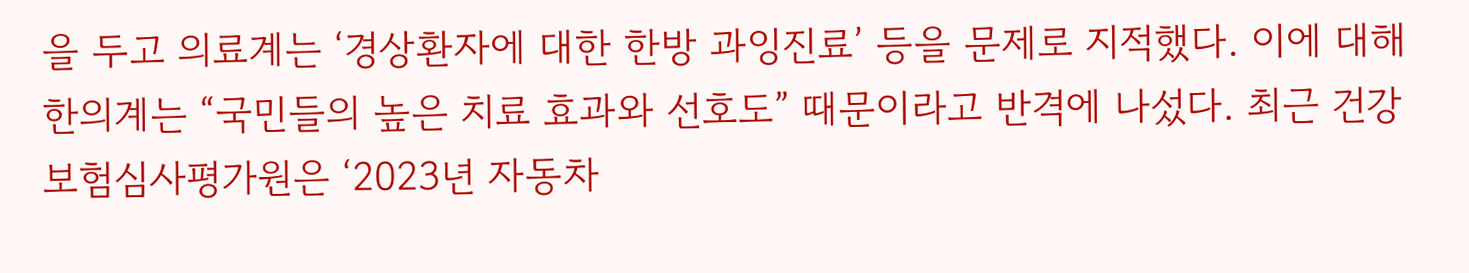을 두고 의료계는 ‘경상환자에 대한 한방 과잉진료’ 등을 문제로 지적했다. 이에 대해 한의계는 “국민들의 높은 치료 효과와 선호도” 때문이라고 반격에 나섰다. 최근 건강보험심사평가원은 ‘2023년 자동차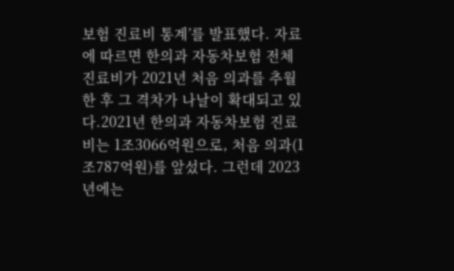보험 진료비 통계’를 발표했다. 자료에 따르면 한의과 자동차보험 전체 진료비가 2021년 처음 의과를 추월한 후 그 격차가 나날이 확대되고 있다.2021년 한의과 자동차보험 진료비는 1조3066억원으로, 처음 의과(1조787억원)를 앞섰다. 그런데 2023년에는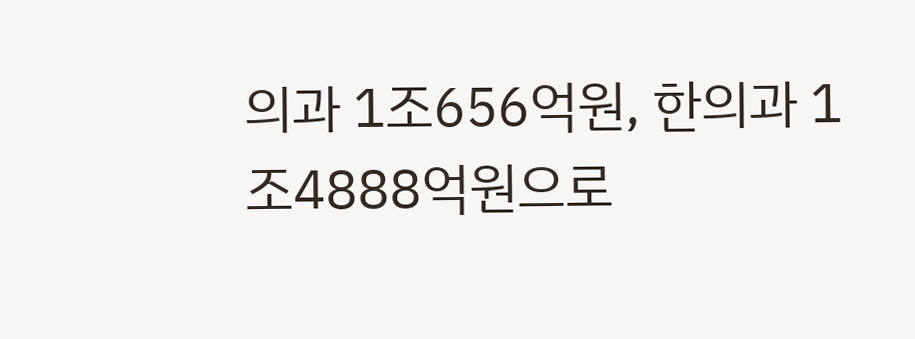의과 1조656억원, 한의과 1조4888억원으로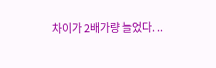차이가 2배가량 늘었다. ..